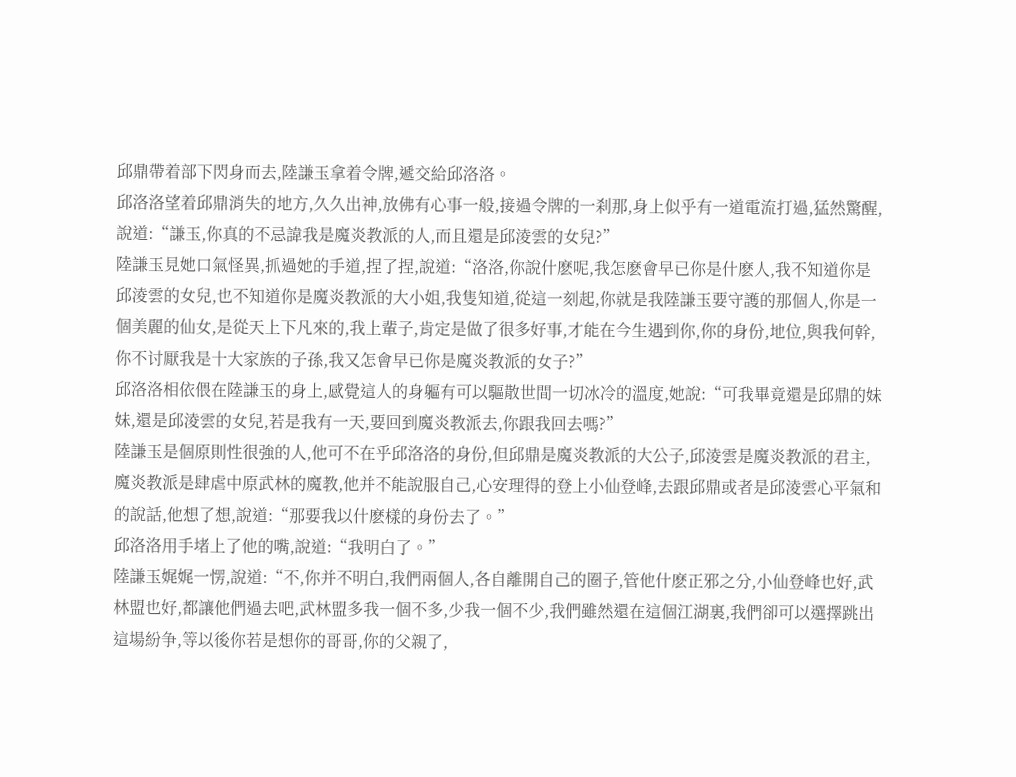邱鼎帶着部下閃身而去,陸謙玉拿着令牌,遞交給邱洛洛。
邱洛洛望着邱鼎消失的地方,久久出神,放佛有心事一般,接過令牌的一刹那,身上似乎有一道電流打過,猛然驚醒,說道:“謙玉,你真的不忌諱我是魔炎教派的人,而且還是邱淩雲的女兒?”
陸謙玉見她口氣怪異,抓過她的手道,捏了捏,說道:“洛洛,你說什麽呢,我怎麽會早已你是什麽人,我不知道你是邱淩雲的女兒,也不知道你是魔炎教派的大小姐,我隻知道,從這一刻起,你就是我陸謙玉要守護的那個人,你是一個美麗的仙女,是從天上下凡來的,我上輩子,肯定是做了很多好事,才能在今生遇到你,你的身份,地位,與我何幹,你不讨厭我是十大家族的子孫,我又怎會早已你是魔炎教派的女子?”
邱洛洛相依偎在陸謙玉的身上,感覺這人的身軀有可以驅散世間一切冰冷的溫度,她說:“可我畢竟還是邱鼎的妹妹,還是邱淩雲的女兒,若是我有一天,要回到魔炎教派去,你跟我回去嗎?”
陸謙玉是個原則性很強的人,他可不在乎邱洛洛的身份,但邱鼎是魔炎教派的大公子,邱淩雲是魔炎教派的君主,魔炎教派是肆虐中原武林的魔教,他并不能說服自己,心安理得的登上小仙登峰,去跟邱鼎或者是邱淩雲心平氣和的說話,他想了想,說道:“那要我以什麽樣的身份去了。”
邱洛洛用手堵上了他的嘴,說道:“我明白了。”
陸謙玉娓娓一愣,說道:“不,你并不明白,我們兩個人,各自離開自己的圈子,管他什麽正邪之分,小仙登峰也好,武林盟也好,都讓他們過去吧,武林盟多我一個不多,少我一個不少,我們雖然還在這個江湖裏,我們卻可以選擇跳出這場紛争,等以後你若是想你的哥哥,你的父親了,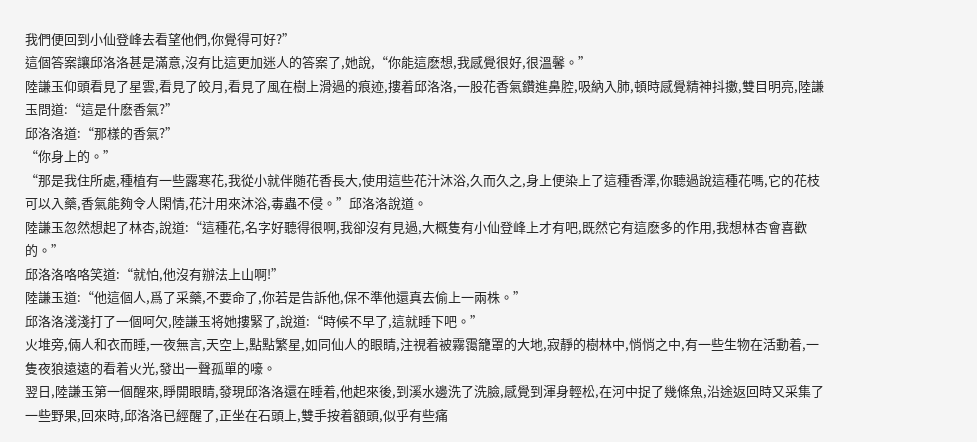我們便回到小仙登峰去看望他們,你覺得可好?”
這個答案讓邱洛洛甚是滿意,沒有比這更加迷人的答案了,她說,“你能這麽想,我感覺很好,很溫馨。”
陸謙玉仰頭看見了星雲,看見了皎月,看見了風在樹上滑過的痕迹,摟着邱洛洛,一股花香氣鑽進鼻腔,吸納入肺,頓時感覺精神抖擻,雙目明亮,陸謙玉問道:“這是什麽香氣?”
邱洛洛道:“那樣的香氣?”
“你身上的。”
“那是我住所處,種植有一些露寒花,我從小就伴随花香長大,使用這些花汁沐浴,久而久之,身上便染上了這種香澤,你聽過說這種花嗎,它的花枝可以入藥,香氣能夠令人閑情,花汁用來沐浴,毒蟲不侵。”邱洛洛說道。
陸謙玉忽然想起了林杏,說道:“這種花,名字好聽得很啊,我卻沒有見過,大概隻有小仙登峰上才有吧,既然它有這麽多的作用,我想林杏會喜歡的。”
邱洛洛咯咯笑道:“就怕,他沒有辦法上山啊!”
陸謙玉道:“他這個人,爲了采藥,不要命了,你若是告訴他,保不準他還真去偷上一兩株。”
邱洛洛淺淺打了一個呵欠,陸謙玉将她摟緊了,說道:“時候不早了,這就睡下吧。”
火堆旁,倆人和衣而睡,一夜無言,天空上,點點繁星,如同仙人的眼睛,注視着被霧霭籠罩的大地,寂靜的樹林中,悄悄之中,有一些生物在活動着,一隻夜狼遠遠的看着火光,發出一聲孤單的嚎。
翌日,陸謙玉第一個醒來,睜開眼睛,發現邱洛洛還在睡着,他起來後,到溪水邊洗了洗臉,感覺到渾身輕松,在河中捉了幾條魚,沿途返回時又采集了一些野果,回來時,邱洛洛已經醒了,正坐在石頭上,雙手按着額頭,似乎有些痛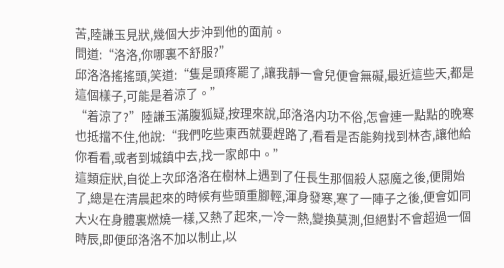苦,陸謙玉見狀,幾個大步沖到他的面前。
問道:“洛洛,你哪裏不舒服?”
邱洛洛搖搖頭,笑道:“隻是頭疼罷了,讓我靜一會兒便會無礙,最近這些天,都是這個樣子,可能是着涼了。”
“着涼了?”陸謙玉滿腹狐疑,按理來說,邱洛洛内功不俗,怎會連一點點的晚寒也抵擋不住,他說:“我們吃些東西就要趕路了,看看是否能夠找到林杏,讓他給你看看,或者到城鎮中去,找一家郎中。”
這類症狀,自從上次邱洛洛在樹林上遇到了任長生那個殺人惡魔之後,便開始了,總是在清晨起來的時候有些頭重腳輕,渾身發寒,寒了一陣子之後,便會如同大火在身體裏燃燒一樣,又熱了起來,一冷一熱,變換莫測,但絕對不會超過一個時辰,即便邱洛洛不加以制止,以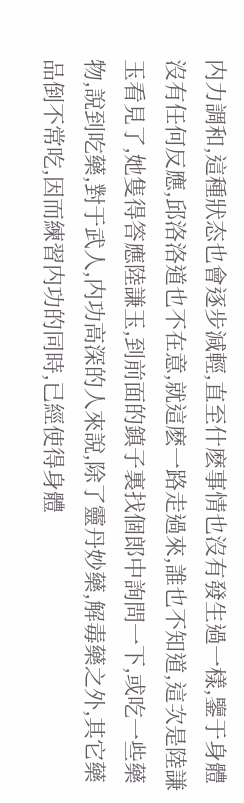内力調和,這種狀态也會逐步減輕,直至什麽事情也沒有發生過一樣,鑒于身體沒有任何反應,邱洛洛道也不在意,就這麽一路走過來,誰也不知道,這次是陸謙玉看見了,她隻得答應陸謙玉,到前面的鎮子裏找個郎中詢問一下,或吃一些藥物,說到吃藥,對于武人,内功高深的人來說,除了靈丹妙藥,解毒藥之外,其它藥品倒不常吃,因而練習内功的同時,已經使得身體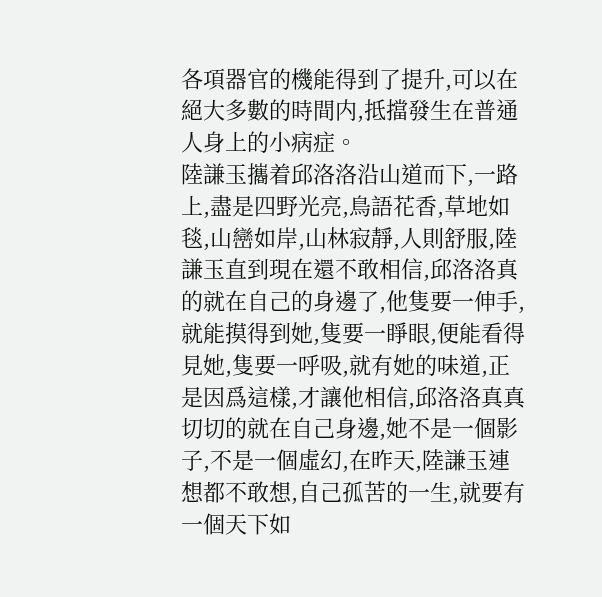各項器官的機能得到了提升,可以在絕大多數的時間内,抵擋發生在普通人身上的小病症。
陸謙玉攜着邱洛洛沿山道而下,一路上,盡是四野光亮,鳥語花香,草地如毯,山巒如岸,山林寂靜,人則舒服,陸謙玉直到現在還不敢相信,邱洛洛真的就在自己的身邊了,他隻要一伸手,就能摸得到她,隻要一睜眼,便能看得見她,隻要一呼吸,就有她的味道,正是因爲這樣,才讓他相信,邱洛洛真真切切的就在自己身邊,她不是一個影子,不是一個虛幻,在昨天,陸謙玉連想都不敢想,自己孤苦的一生,就要有一個天下如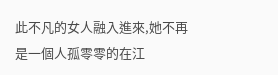此不凡的女人融入進來,她不再是一個人孤零零的在江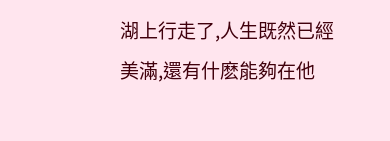湖上行走了,人生既然已經美滿,還有什麽能夠在他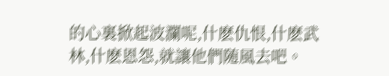的心裏掀起波瀾呢,什麽仇恨,什麽武林,什麽恩怨,就讓他們随風去吧。